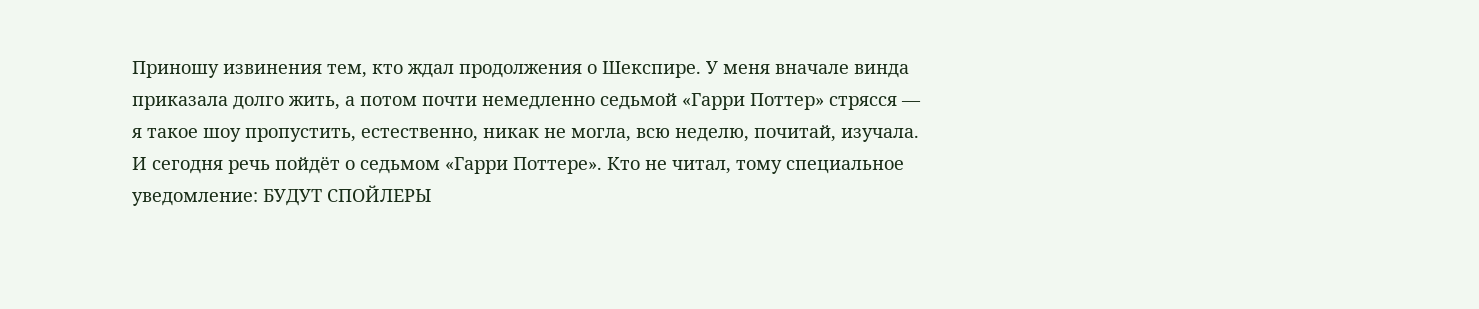Приношу извинения тем, кто ждал продолжения о Шекспире. У меня вначале винда приказала долго жить, а потом почти немедленно седьмой «Гарри Поттер» стрясся — я такое шоу пропустить, естественно, никак не могла, всю неделю, почитай, изучала. И сегодня речь пойдёт о седьмом «Гарри Поттере». Кто не читал, тому специальное уведомление: БУДУТ СПОЙЛЕРЫ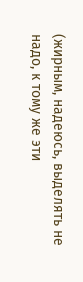(жирным, надеюсь, выделять не надо, к тому же эти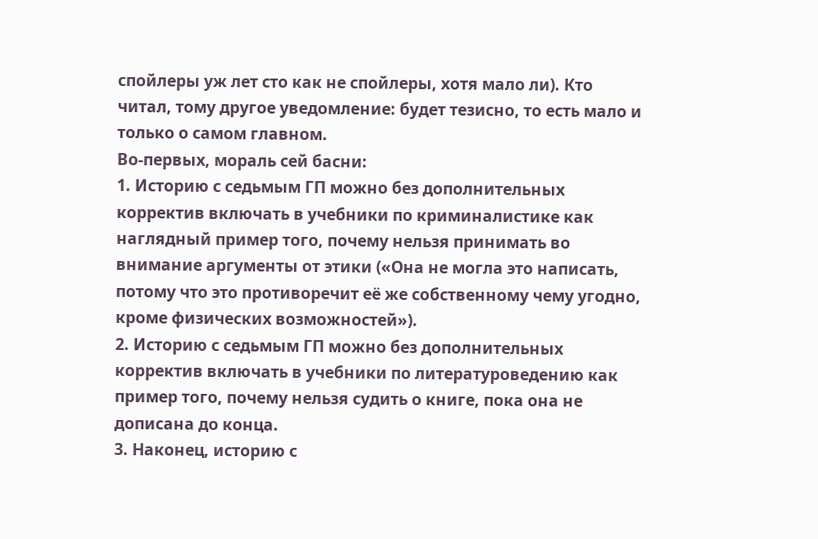спойлеры уж лет сто как не спойлеры, хотя мало ли). Кто читал, тому другое уведомление: будет тезисно, то есть мало и только о самом главном.
Во-первых, мораль сей басни:
1. Историю с седьмым ГП можно без дополнительных корректив включать в учебники по криминалистике как наглядный пример того, почему нельзя принимать во внимание аргументы от этики («Она не могла это написать, потому что это противоречит её же собственному чему угодно, кроме физических возможностей»).
2. Историю с седьмым ГП можно без дополнительных корректив включать в учебники по литературоведению как пример того, почему нельзя судить о книге, пока она не дописана до конца.
3. Наконец, историю с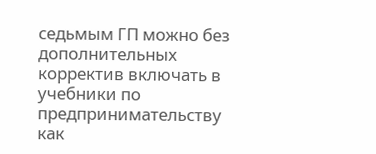седьмым ГП можно без дополнительных корректив включать в учебники по предпринимательству как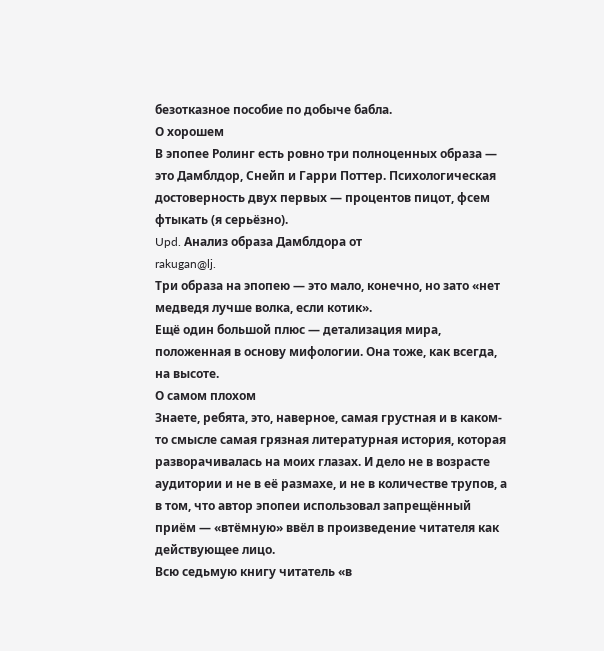безотказное пособие по добыче бабла.
О хорошем
В эпопее Ролинг есть ровно три полноценных образа — это Дамблдор, Снейп и Гарри Поттер. Психологическая достоверность двух первых — процентов пицот, фсем фтыкать (я серьёзно).
Upd. Анализ образа Дамблдора от
rakugan@lj.
Три образа на эпопею — это мало, конечно, но зато «нет медведя лучше волка, если котик».
Ещё один большой плюс — детализация мира, положенная в основу мифологии. Она тоже, как всегда, на высоте.
О самом плохом
Знаете, ребята, это, наверное, самая грустная и в каком-то смысле самая грязная литературная история, которая разворачивалась на моих глазах. И дело не в возрасте аудитории и не в её размахе, и не в количестве трупов, а в том, что автор эпопеи использовал запрещённый приём — «втёмную» ввёл в произведение читателя как действующее лицо.
Всю седьмую книгу читатель «в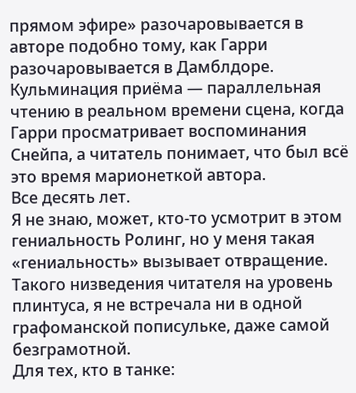прямом эфире» разочаровывается в авторе подобно тому, как Гарри разочаровывается в Дамблдоре. Кульминация приёма — параллельная чтению в реальном времени сцена, когда Гарри просматривает воспоминания Снейпа, а читатель понимает, что был всё это время марионеткой автора.
Все десять лет.
Я не знаю, может, кто-то усмотрит в этом гениальность Ролинг, но у меня такая «гениальность» вызывает отвращение. Такого низведения читателя на уровень плинтуса, я не встречала ни в одной графоманской пописульке, даже самой безграмотной.
Для тех, кто в танке: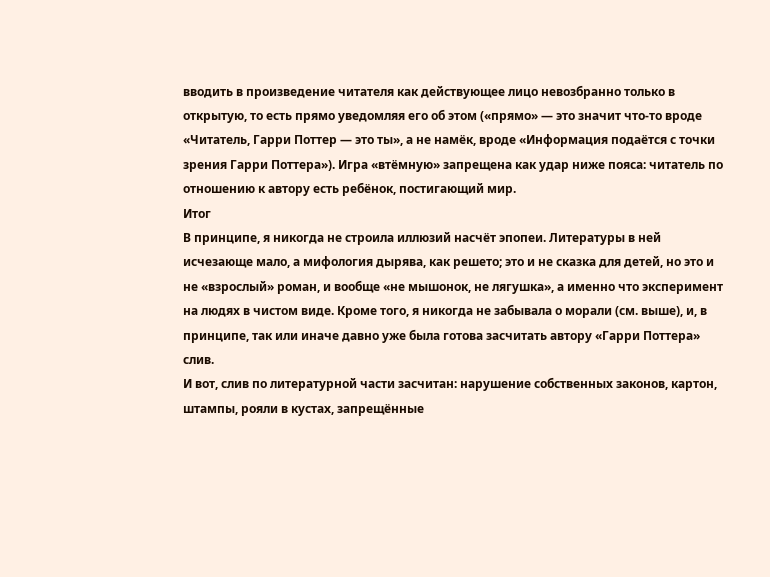вводить в произведение читателя как действующее лицо невозбранно только в открытую, то есть прямо уведомляя его об этом («прямо» — это значит что-то вроде «Читатель, Гарри Поттер — это ты», а не намёк, вроде «Информация подаётся с точки зрения Гарри Поттера»). Игра «втёмную» запрещена как удар ниже пояса: читатель по отношению к автору есть ребёнок, постигающий мир.
Итог
В принципе, я никогда не строила иллюзий насчёт эпопеи. Литературы в ней исчезающе мало, а мифология дырява, как решето; это и не сказка для детей, но это и не «взрослый» роман, и вообще «не мышонок, не лягушка», а именно что эксперимент на людях в чистом виде. Кроме того, я никогда не забывала о морали (см. выше), и, в принципе, так или иначе давно уже была готова засчитать автору «Гарри Поттера» слив.
И вот, слив по литературной части засчитан: нарушение собственных законов, картон, штампы, рояли в кустах, запрещённые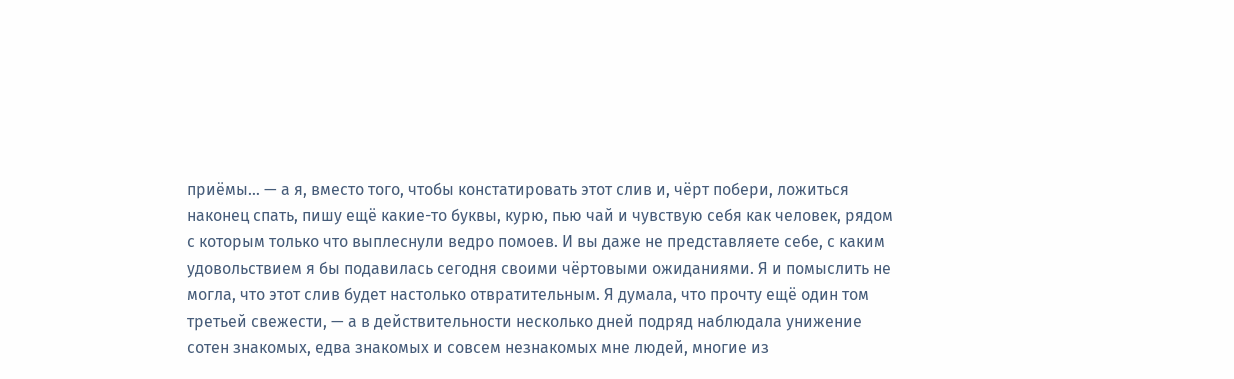приёмы… — а я, вместо того, чтобы констатировать этот слив и, чёрт побери, ложиться наконец спать, пишу ещё какие-то буквы, курю, пью чай и чувствую себя как человек, рядом с которым только что выплеснули ведро помоев. И вы даже не представляете себе, с каким удовольствием я бы подавилась сегодня своими чёртовыми ожиданиями. Я и помыслить не могла, что этот слив будет настолько отвратительным. Я думала, что прочту ещё один том третьей свежести, — а в действительности несколько дней подряд наблюдала унижение сотен знакомых, едва знакомых и совсем незнакомых мне людей, многие из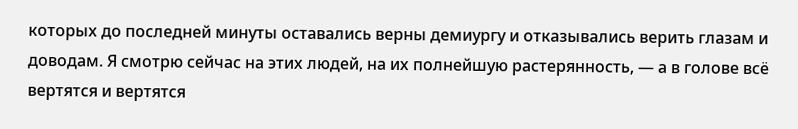которых до последней минуты оставались верны демиургу и отказывались верить глазам и доводам. Я смотрю сейчас на этих людей, на их полнейшую растерянность, — а в голове всё вертятся и вертятся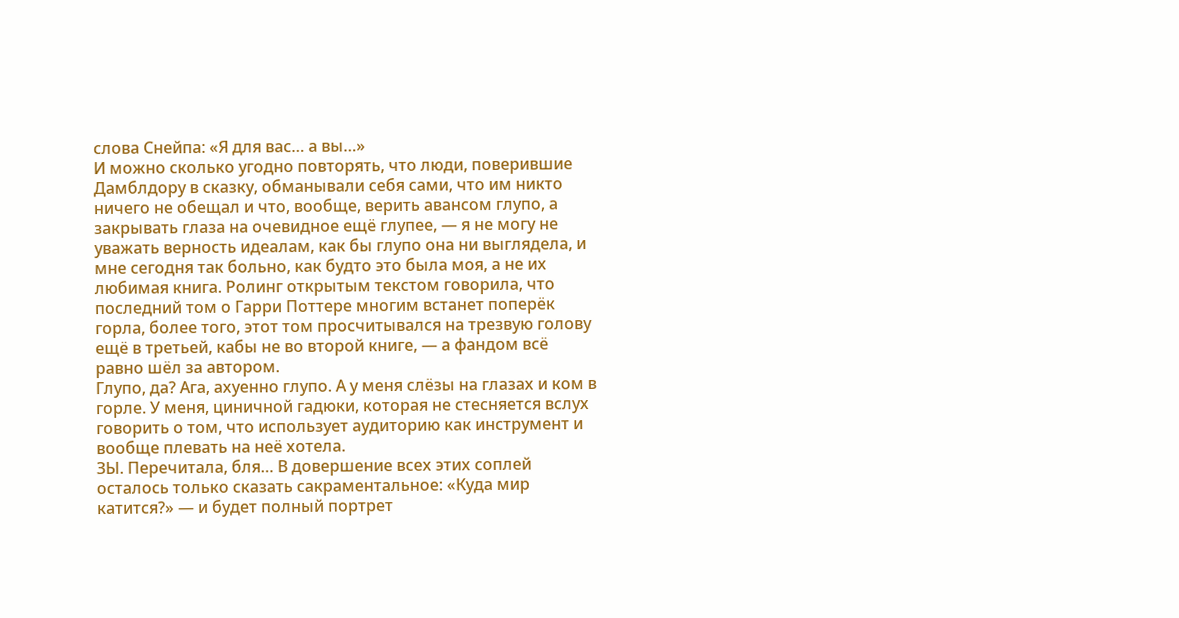слова Снейпа: «Я для вас… а вы…»
И можно сколько угодно повторять, что люди, поверившие Дамблдору в сказку, обманывали себя сами, что им никто ничего не обещал и что, вообще, верить авансом глупо, а закрывать глаза на очевидное ещё глупее, — я не могу не уважать верность идеалам, как бы глупо она ни выглядела, и мне сегодня так больно, как будто это была моя, а не их любимая книга. Ролинг открытым текстом говорила, что последний том о Гарри Поттере многим встанет поперёк горла, более того, этот том просчитывался на трезвую голову ещё в третьей, кабы не во второй книге, — а фандом всё равно шёл за автором.
Глупо, да? Ага, ахуенно глупо. А у меня слёзы на глазах и ком в горле. У меня, циничной гадюки, которая не стесняется вслух говорить о том, что использует аудиторию как инструмент и вообще плевать на неё хотела.
ЗЫ. Перечитала, бля… В довершение всех этих соплей осталось только сказать сакраментальное: «Куда мир катится?» — и будет полный портрет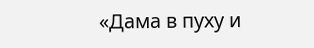«Дама в пуху и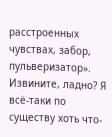расстроенных чувствах, забор, пульверизатор». Извините, ладно? Я всё-таки по существу хоть что-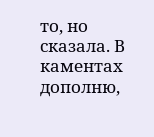то, но сказала. В каментах дополню,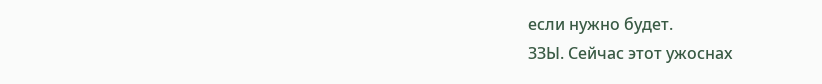если нужно будет.
ЗЗЫ. Сейчас этот ужоснах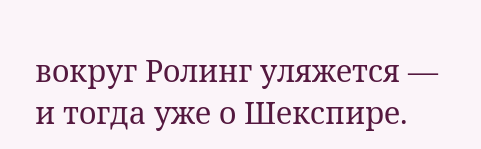вокруг Ролинг уляжется — и тогда уже о Шекспире.